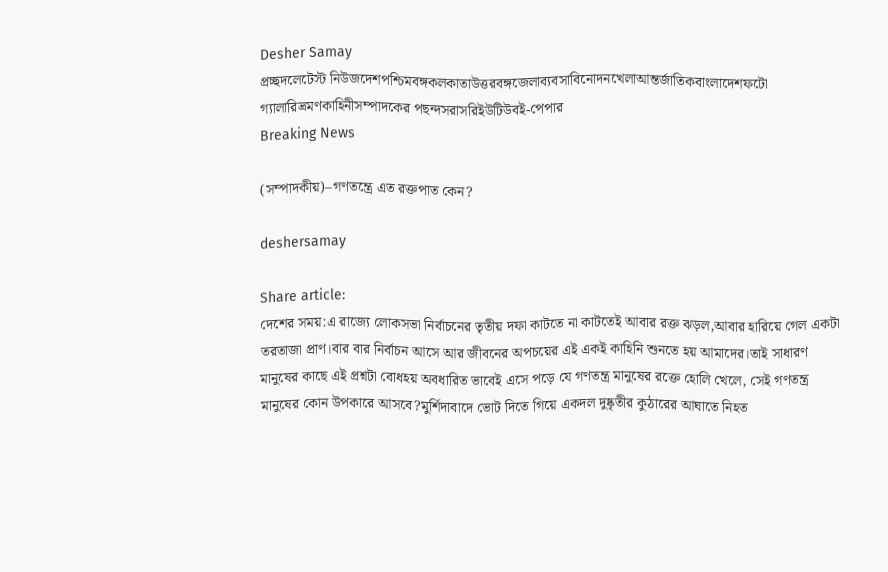Desher Samay
প্রচ্ছদলেটেস্ট নিউজদেশপশ্চিমবঙ্গকলকাতাউত্তরবঙ্গজেলাব্যবসাবিনোদনখেলাআন্তর্জাতিকবাংলাদেশফটো গ্যালারিভ্রমণকাহিনীসম্পাদকের পছন্দসরাসরিইউটিউবই-পেপার
Breaking News

(সম্পাদকীয়)–গণতন্ত্রে এত রক্তপাত কেন?

deshersamay

Share article:
দেশের সময়:এ রাজ্যে লোকসভা নির্বাচনের তৃতীয় দফা কাটতে না কাটতেই আবার রক্ত ঝড়ল,আবার হারিয়ে গেল একটা তরতাজা প্রাণ।বার বার নির্বাচন আসে আর জীবনের অপচয়ের এই একই কাহিনি শুনতে হয় আমাদের।তাই সাধারণ মানুষের কাছে এই প্রশ্নটা বোধহয় অবধারিত ভাবেই এসে পড়ে যে গণতন্ত্র মানুষের রক্তে হোলি খেলে, সেই গণতন্ত্র মানুষের কোন উপকারে আসবে?মুর্শিদাবাদে ভোট দিতে গিয়ে একদল দুষ্কৃতীর কুঠারের আঘাতে নিহত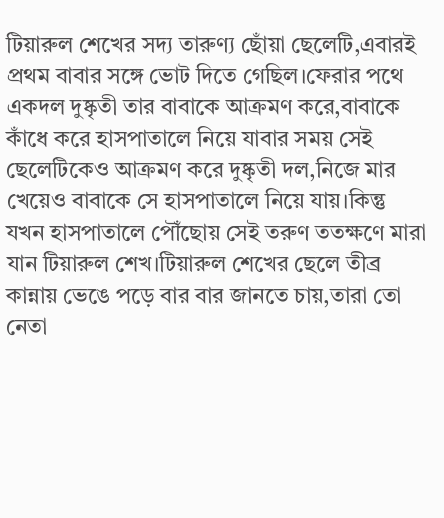টিয়ারুল শেখের সদ্য তারুণ্য ছোঁয়া ছেলেটি,এবারই প্রথম বাবার সঙ্গে ভোট দিতে গেছিল।ফেরার পথে একদল দুষ্কৃতী তার বাবাকে আক্রমণ করে,বাবাকে কাঁধে করে হাসপাতালে নিয়ে যাবার সময় সেই ছেলেটিকেও আক্রমণ করে দুষ্কৃতী দল,নিজে মার খেয়েও বাবাকে সে হাসপাতালে নিয়ে যায়।কিন্তু যখন হাসপাতালে পৌঁছোয় সেই তরুণ ততক্ষণে মারা যান টিয়ারুল শেখ।টিয়ারুল শেখের ছেলে তীব্র কান্নায় ভেঙে পড়ে বার বার জানতে চায়,তারা তো নেতা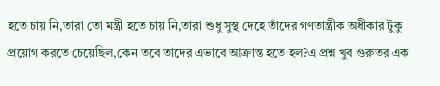হতে চায় নি,তারা তো মন্ত্রী হতে চায় নি,তারা শুধু সুস্থ দেহে তাঁদের গণতান্ত্রীক অধীকার টুকু প্রয়োগ করতে চেয়েছিল,কেন তবে তাদের এভাবে আক্রান্ত হতে হল?এ প্রশ্ন খুব গুরুতর এক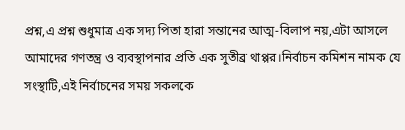প্রশ্ন,এ প্রশ্ন শুধুমাত্র এক সদ্য পিতা হারা সন্তানের আত্ম-বিলাপ নয়,এটা আসলে আমাদের গণতন্ত্র ও ব্যবস্থাপনার প্রতি এক সুতীব্র থাপ্পর।নির্বাচন কমিশন নামক যে সংস্থাটি,এই নির্বাচনের সময় সকলকে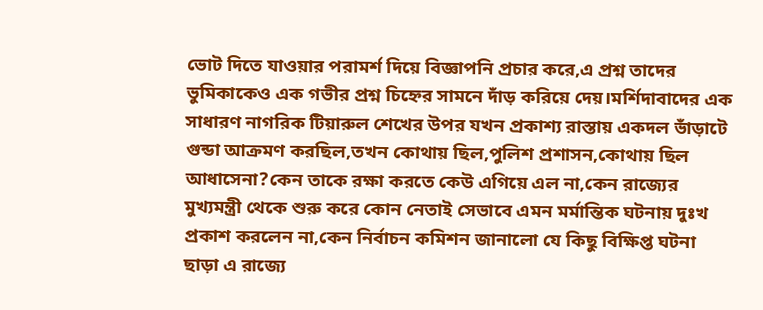ভোট দিতে যাওয়ার পরামর্শ দিয়ে বিজ্ঞাপনি প্রচার করে,এ প্রশ্ন তাদের ভুমিকাকেও এক গভীর প্রশ্ন চিহ্নের সামনে দাঁড় করিয়ে দেয়।মর্শিদাবাদের এক সাধারণ নাগরিক টিয়ারুল শেখের উপর যখন প্রকাশ্য রাস্তায় একদল ভাঁড়াটে গুন্ডা আক্রমণ করছিল,তখন কোথায় ছিল,পুলিশ প্রশাসন,কোথায় ছিল আধাসেনা?কেন তাকে রক্ষা করতে কেউ এগিয়ে এল না,কেন রাজ্যের মুখ্যমন্ত্রী থেকে শুরু করে কোন নেতাই সেভাবে এমন মর্মান্তিক ঘটনায় দুঃখ প্রকাশ করলেন না,কেন নির্বাচন কমিশন জানালো যে কিছু বিক্ষিপ্ত ঘটনা ছাড়া এ রাজ্যে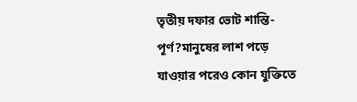তৃতীয় দফার ভোট শান্তি-পূর্ণ?মানুষের লাশ পড়ে যাওয়ার পরেও কোন যুক্তিতে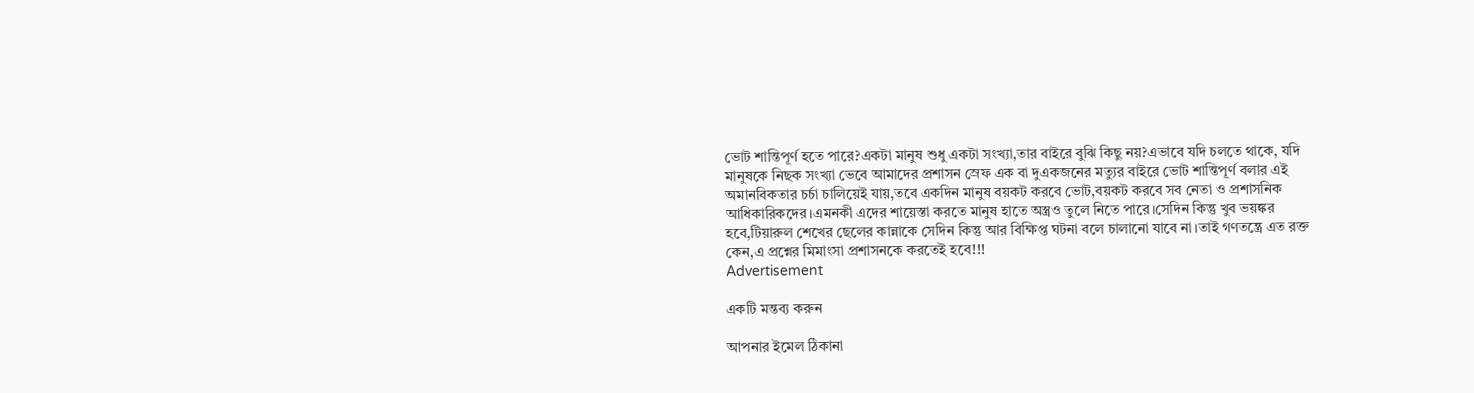ভোট শান্তিপূর্ণ হতে পারে?একটা মানুষ শুধু একটা সংখ্যা,তার বাইরে বুঝি কিছু নয়?এভাবে যদি চলতে থাকে, যদি মানুষকে নিছক সংখ্যা ভেবে আমাদের প্রশাসন স্রেফ এক বা দুএকজনের মত্যুর বাইরে ভোট শান্তিপূর্ণ বলার এই অমানবিকতার চর্চা চালিয়েই যায়,তবে একদিন মানুষ বয়কট করবে ভোট,বয়কট করবে সব নেতা ও প্রশাসনিক আধিকারিকদের।এমনকী এদের শায়েস্তা করতে মানুষ হাতে অস্ত্রও তুলে নিতে পারে।সেদিন কিন্তু খুব ভয়ঙ্কর হবে,টিয়ারুল শেখের ছেলের কান্নাকে সেদিন কিন্তু আর বিক্ষিপ্ত ঘটনা বলে চালানো যাবে না।তাই গণতন্ত্রে এত রক্ত কেন,এ প্রশ্নের মিমাংসা প্রশাসনকে করতেই হবে!!!
Advertisement

একটি মন্তব্য করুন

আপনার ইমেল ঠিকানা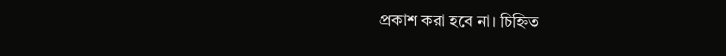প্রকাশ করা হবে না। চিহ্নিত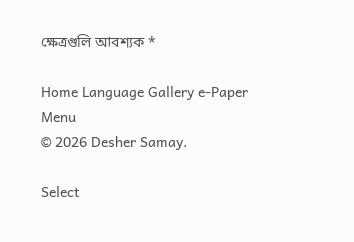ক্ষেত্রগুলি আবশ্যক *

Home Language Gallery e-Paper
Menu
© 2026 Desher Samay.

Select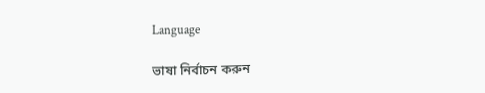Language

ভাষা নির্বাচন করুন